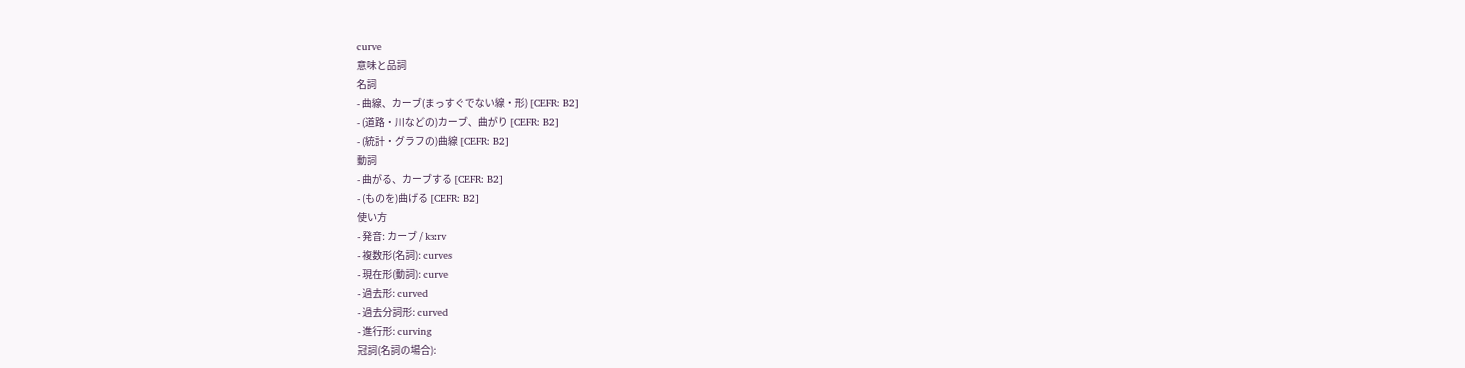curve
意味と品詞
名詞
- 曲線、カーブ(まっすぐでない線・形) [CEFR: B2]
- (道路・川などの)カーブ、曲がり [CEFR: B2]
- (統計・グラフの)曲線 [CEFR: B2]
動詞
- 曲がる、カーブする [CEFR: B2]
- (ものを)曲げる [CEFR: B2]
使い方
- 発音: カーブ / kɜːrv
- 複数形(名詞): curves
- 現在形(動詞): curve
- 過去形: curved
- 過去分詞形: curved
- 進行形: curving
冠詞(名詞の場合):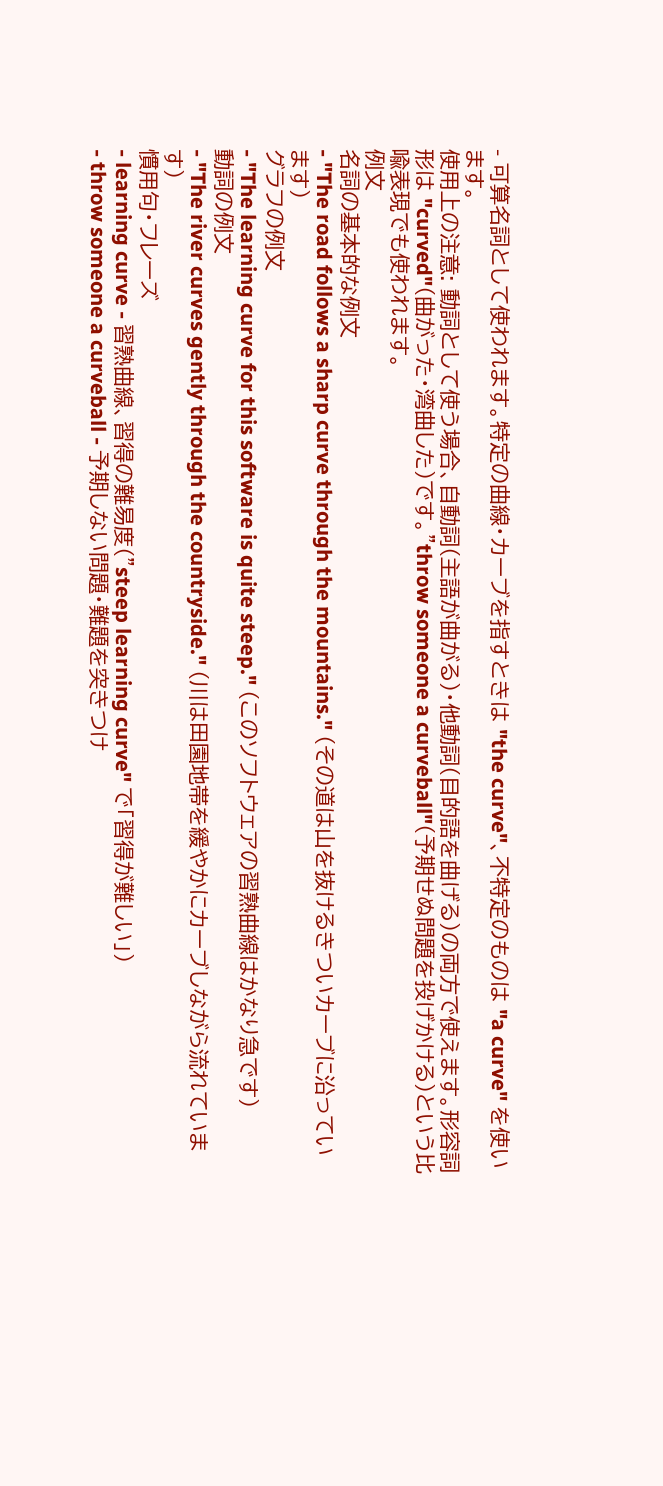- 可算名詞として使われます。特定の曲線・カーブを指すときは "the curve"、不特定のものは "a curve" を使います。
使用上の注意: 動詞として使う場合、自動詞(主語が曲がる)・他動詞(目的語を曲げる)の両方で使えます。形容詞形は "curved"(曲がった・湾曲した)です。"throw someone a curveball"(予期せぬ問題を投げかける)という比喩表現でも使われます。
例文
名詞の基本的な例文
- "The road follows a sharp curve through the mountains." (その道は山を抜けるきついカーブに沿っています)
グラフの例文
- "The learning curve for this software is quite steep." (このソフトウェアの習熟曲線はかなり急です)
動詞の例文
- "The river curves gently through the countryside." (川は田園地帯を緩やかにカーブしながら流れています)
慣用句・フレーズ
- learning curve - 習熟曲線、習得の難易度("steep learning curve" で「習得が難しい」)
- throw someone a curveball - 予期しない問題・難題を突きつけ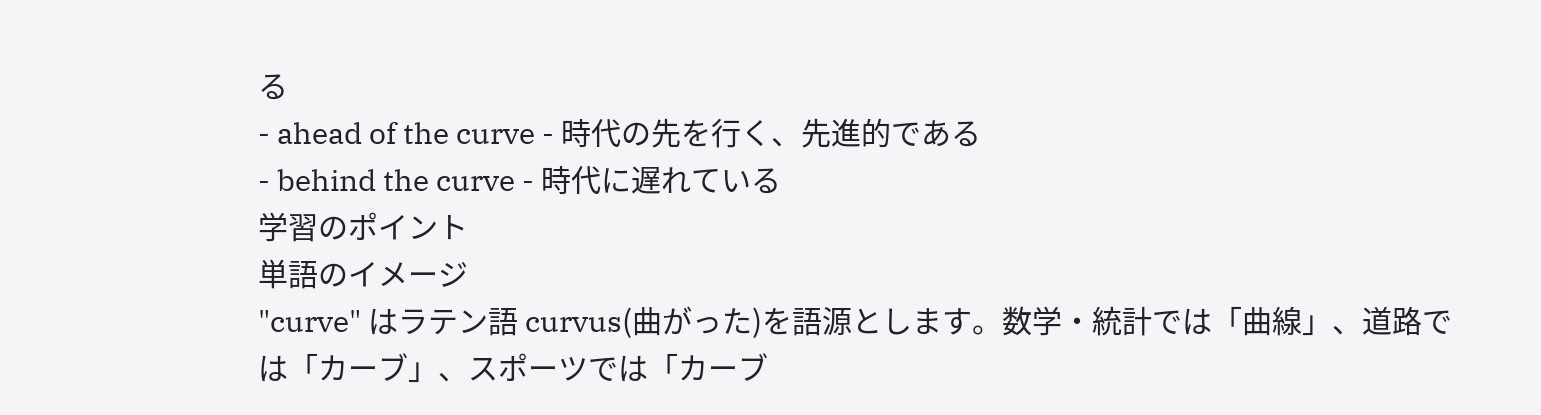る
- ahead of the curve - 時代の先を行く、先進的である
- behind the curve - 時代に遅れている
学習のポイント
単語のイメージ
"curve" はラテン語 curvus(曲がった)を語源とします。数学・統計では「曲線」、道路では「カーブ」、スポーツでは「カーブ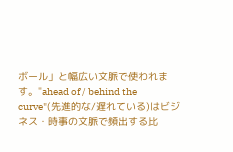ボール」と幅広い文脈で使われます。"ahead of / behind the curve"(先進的な/遅れている)はビジネス・時事の文脈で頻出する比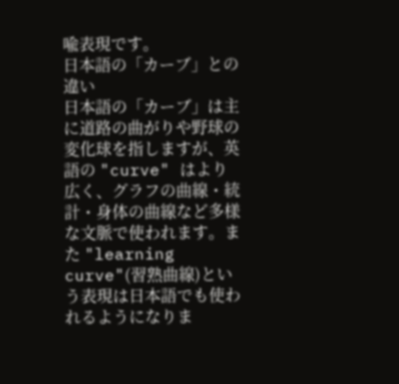喩表現です。
日本語の「カーブ」との違い
日本語の「カーブ」は主に道路の曲がりや野球の変化球を指しますが、英語の "curve" はより広く、グラフの曲線・統計・身体の曲線など多様な文脈で使われます。また "learning curve"(習熟曲線)という表現は日本語でも使われるようになりま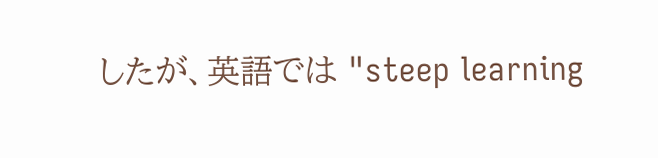したが、英語では "steep learning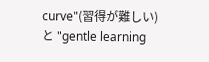curve"(習得が難しい)と "gentle learning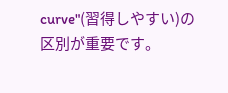curve"(習得しやすい)の区別が重要です。